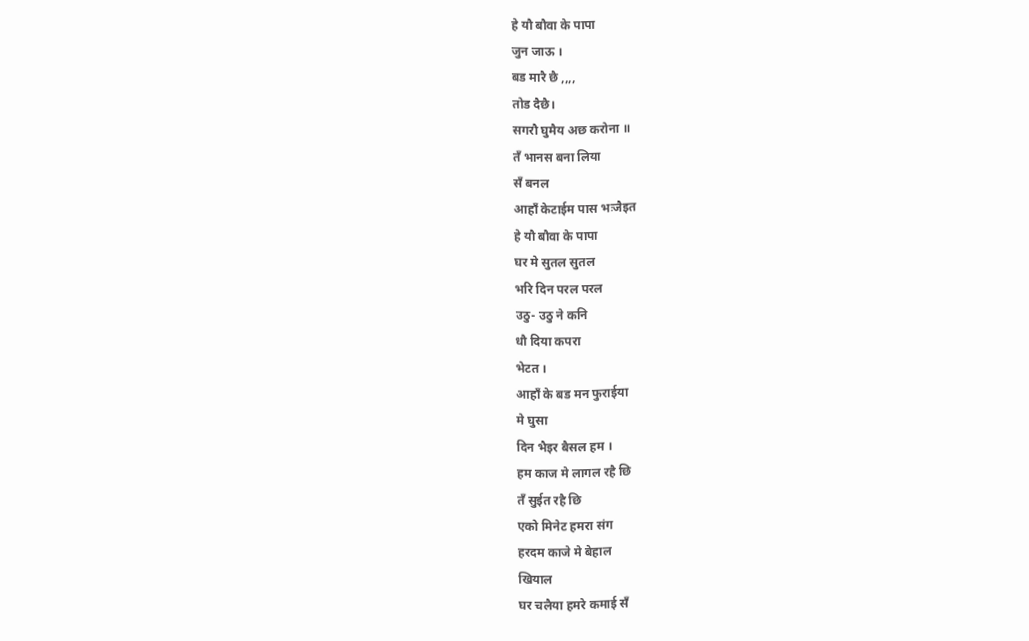हे यौ बौवा के पापा
जुन जाऊ ।
बड मारै छै ,,,,
तोड दैछै।
सगरौ घुमैय अछ करोना ॥
तँ भानस बना लिया
सँ बनल
आहाँ केटाईम पास भःजैइत
हे यौ बौवा के पापा
घर मे सुतल सुतल
भरि दिन परल परल
उठु- उठु ने कनि
धौ दिया कपरा
भेटत ।
आहाँ के बड मन फुराईया
मे घुसा
दिन भैइर बैसल हम ।
हम काज मे लागल रहै छि
तँ सुईत रहै छि
एको मिनेट हमरा संग
हरदम काजे मे बेहाल
खियाल
घर चलैया हमरे कमाई सँ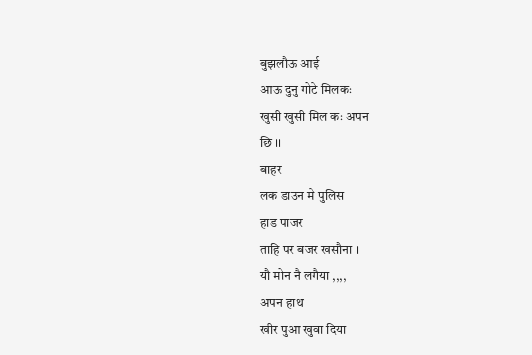बुझलौऊ आई
आऊ दुनु गोटे मिलकः
खुसी खुसी मिल कः अपन
छि ।।
बाहर
लक डाउन मे पुलिस
हाड पाजर
ताहि पर बजर खसौना ।
यौ मोन नै लगैया ,,,,
अपन हाथ
खीर पुआ खुवा दिया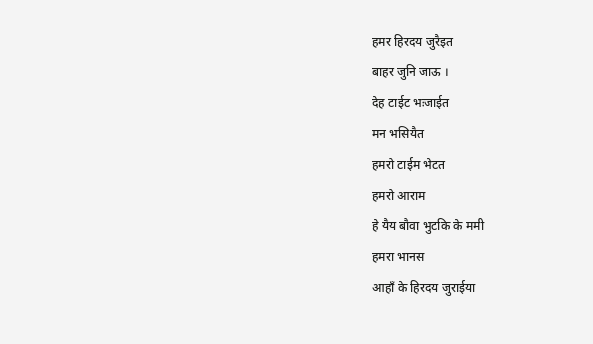हमर हिरदय जुरैइत
बाहर जुनि जाऊ ।
देह टाईट भःजाईत
मन भसियैत
हमरो टाईम भेटत
हमरो आराम
हे यैय बौवा भुटकि के ममी
हमरा भानस
आहाँ के हिरदय जुराईया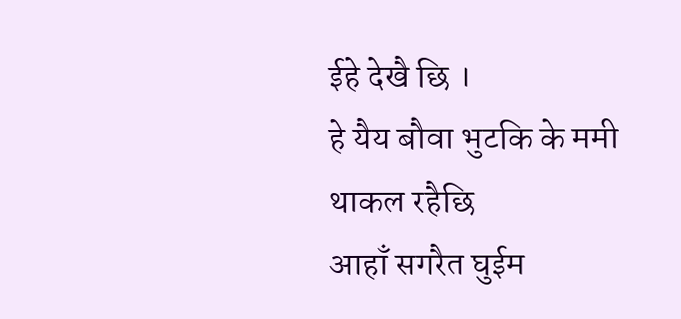ईहे देखै छि ।
हे यैय बौवा भुटकि के ममी
थाकल रहैछि
आहाँ सगरैत घुईम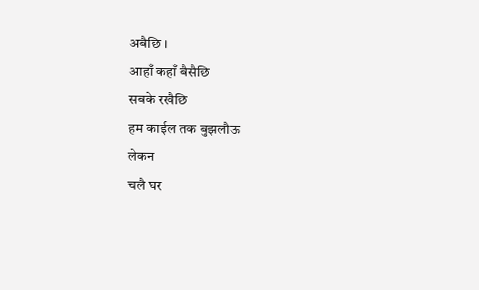अबैछि ।
आहाँ कहाँ बैसैछि
सबके रखैछि
हम काईल तक बुझलौऊ
लेकन
चलै घर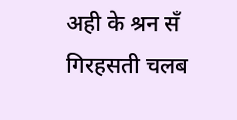अही के श्रन सँ
गिरहसती चलब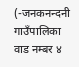(-जनकनन्दनी गाउँपालिका वाड नम्बर ४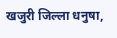खजुरी जिल्ला धनुषा,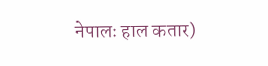नेपालः हाल कतार)